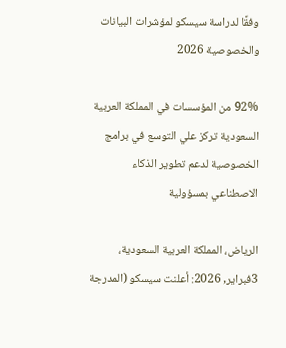وفقًا لدراسة سيسكو لمؤشرات البيانات والخصوصية 2026

92% من المؤسسات في المملكة العربية السعودية تركز علي التوسع في برامج الخصوصية لدعم تطوير الذكاء الاصطناعي بمسؤولية

الرياض، المملكة العربية السعودية،   3فبراير, 2026: أعلنت سيسكو (المدرجة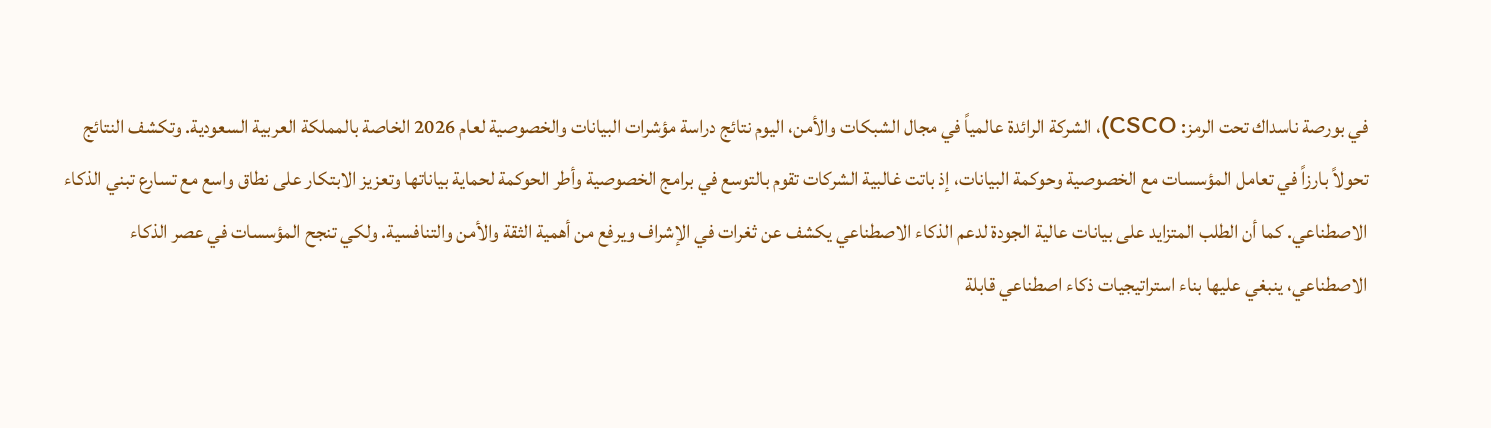في بورصة ناسداك تحت الرمز: CSCO)، الشركة الرائدة عالمياً في مجال الشبكات والأمن، اليوم نتائج دراسة مؤشرات البيانات والخصوصية لعام 2026 الخاصة بالمملكة العربية السعودية. وتكشف النتائج تحولاً بارزاً في تعامل المؤسسات مع الخصوصية وحوكمة البيانات، إذ باتت غالبية الشركات تقوم بالتوسع في برامج الخصوصية وأطر الحوكمة لحماية بياناتها وتعزيز الابتكار على نطاق واسع مع تسارع تبني الذكاء الاصطناعي. كما أن الطلب المتزايد على بيانات عالية الجودة لدعم الذكاء الاصطناعي يكشف عن ثغرات في الإشراف ويرفع من أهمية الثقة والأمن والتنافسية. ولكي تنجح المؤسسات في عصر الذكاء الاصطناعي، ينبغي عليها بناء استراتيجيات ذكاء اصطناعي قابلة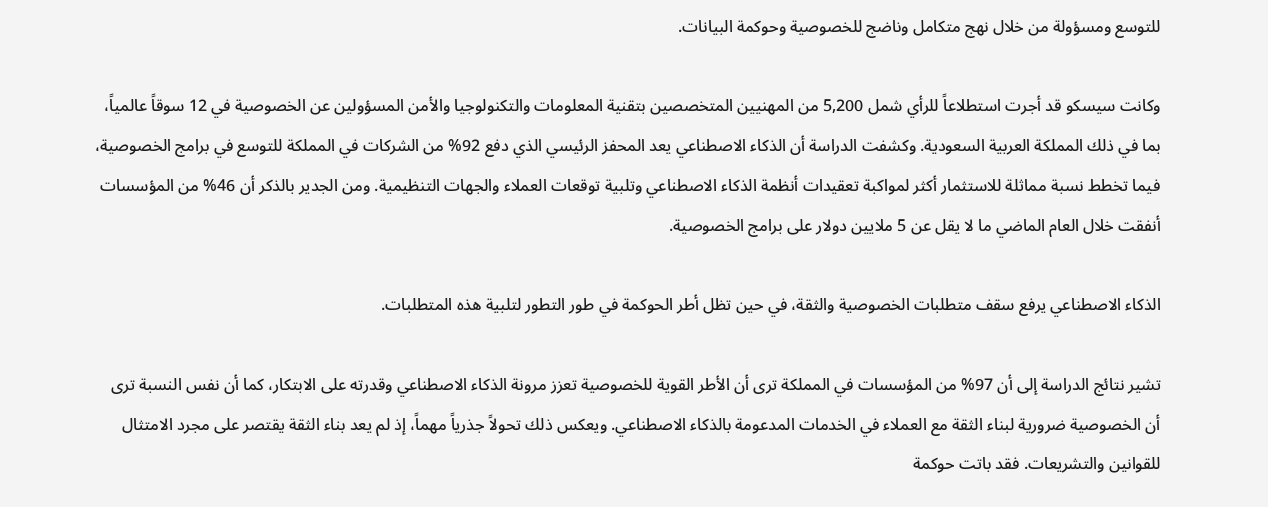للتوسع ومسؤولة من خلال نهج متكامل وناضج للخصوصية وحوكمة البيانات.

وكانت سيسكو قد أجرت استطلاعاً للرأي شمل 5,200 من المهنيين المتخصصين بتقنية المعلومات والتكنولوجيا والأمن المسؤولين عن الخصوصية في 12 سوقاً عالمياً، بما في ذلك المملكة العربية السعودية. وكشفت الدراسة أن الذكاء الاصطناعي يعد المحفز الرئيسي الذي دفع 92% من الشركات في المملكة للتوسع في برامج الخصوصية، فيما تخطط نسبة مماثلة للاستثمار أكثر لمواكبة تعقيدات أنظمة الذكاء الاصطناعي وتلبية توقعات العملاء والجهات التنظيمية. ومن الجدير بالذكر أن 46% من المؤسسات أنفقت خلال العام الماضي ما لا يقل عن 5 ملايين دولار على برامج الخصوصية.

الذكاء الاصطناعي يرفع سقف متطلبات الخصوصية والثقة، في حين تظل أطر الحوكمة في طور التطور لتلبية هذه المتطلبات.

تشير نتائج الدراسة إلى أن 97% من المؤسسات في المملكة ترى أن الأطر القوية للخصوصية تعزز مرونة الذكاء الاصطناعي وقدرته على الابتكار، كما أن نفس النسبة ترى أن الخصوصية ضرورية لبناء الثقة مع العملاء في الخدمات المدعومة بالذكاء الاصطناعي. ويعكس ذلك تحولاً جذرياً مهماً، إذ لم يعد بناء الثقة يقتصر على مجرد الامتثال للقوانين والتشريعات. فقد باتت حوكمة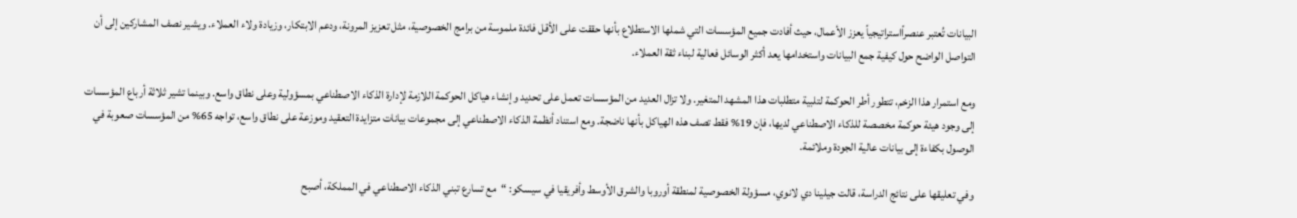البيانات تُعتبر عنصراًاستراتيجياً يعزز الأعمال، حيث أفادت جميع المؤسسات التي شملها الاستطلاع بأنها حققت على الأقل فائدة ملموسة من برامج الخصوصية، مثل تعزيز المرونة، ودعم الابتكار، وزيادة ولاء العملاء. ويشير نصف المشاركين إلى أن التواصل الواضح حول كيفية جمع البيانات واستخدامها يعد أكثر الوسائل فعالية لبناء ثقة العملاء.

ومع استمرار هذا الزخم، تتطور أطر الحوكمة لتلبية متطلبات هذا المشهد المتغير. ولا تزال العديد من المؤسسات تعمل على تحديد وإنشاء هياكل الحوكمة اللازمة لإدارة الذكاء الاصطناعي بمسؤولية وعلى نطاق واسع. وبينما تشير ثلاثة أرباع المؤسسات إلى وجود هيئة حوكمة مخصصة للذكاء الاصطناعي لديها، فإن 19% فقط تصف هذه الهياكل بأنها ناضجة. ومع استناد أنظمة الذكاء الاصطناعي إلى مجموعات بيانات متزايدة التعقيد وموزعة على نطاق واسع، تواجه 65% من المؤسسات صعوبة في الوصول بكفاءة إلى بيانات عالية الجودة وملائمة.

وفي تعليقها على نتائج الدراسة، قالت جيلينا دي لانوي، مسؤولة الخصوصية لمنطقة أوروبا والشرق الأوسط وأفريقيا في سيسكو: “مع تسارع تبني الذكاء الاصطناعي في المملكة، أصبح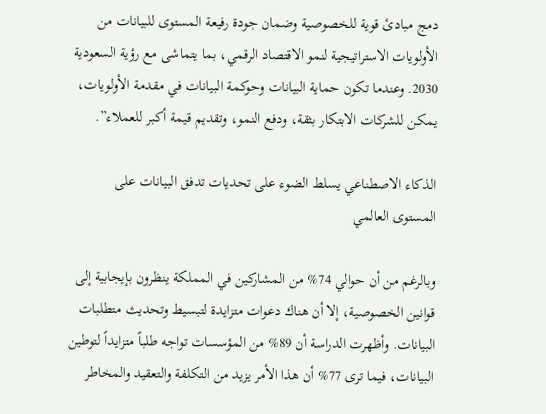دمج مبادئ قوية للخصوصية وضمان جودة رفيعة المستوى للبيانات من الأولويات الاستراتيجية لنمو الاقتصاد الرقمي، بما يتماشى مع رؤية السعودية 2030. وعندما تكون حماية البيانات وحوكمة البيانات في مقدمة الأولويات، يمكن للشركات الابتكار بثقة، ودفع النمو، وتقديم قيمة أكبر للعملاء”.

الذكاء الاصطناعي يسلط الضوء على تحديات تدفق البيانات على المستوى العالمي

وبالرغم من أن حوالي 74% من المشاركين في المملكة ينظرون بإيجابية إلى قوانين الخصوصية، إلا أن هناك دعوات متزايدة لتبسيط وتحديث متطلبات البيانات. وأظهرت الدراسة أن 89% من المؤسسات تواجه طلباً متزايداً لتوطين البيانات، فيما ترى 77% أن هذا الأمر يزيد من التكلفة والتعقيد والمخاطر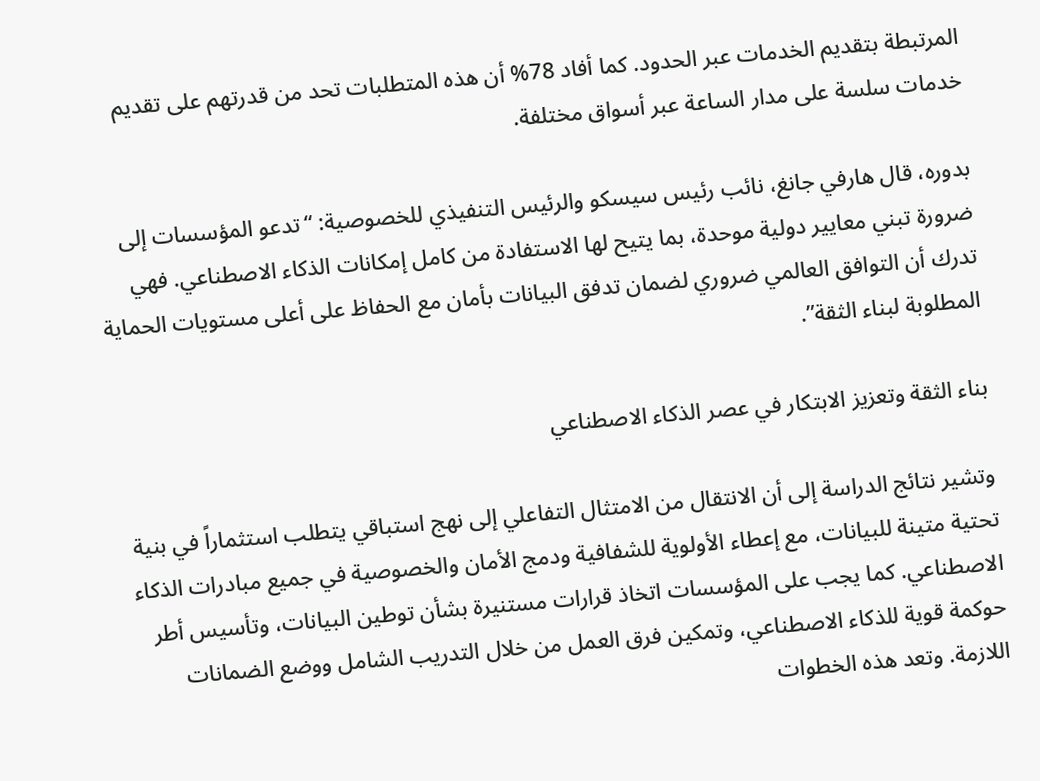المرتبطة بتقديم الخدمات عبر الحدود. كما أفاد 78% أن هذه المتطلبات تحد من قدرتهم على تقديم خدمات سلسة على مدار الساعة عبر أسواق مختلفة.

بدوره، قال هارفي جانغ، نائب رئيس سيسكو والرئيس التنفيذي للخصوصية: “تدعو المؤسسات إلى ضرورة تبني معايير دولية موحدة، بما يتيح لها الاستفادة من كامل إمكانات الذكاء الاصطناعي. فهي تدرك أن التوافق العالمي ضروري لضمان تدفق البيانات بأمان مع الحفاظ على أعلى مستويات الحماية المطلوبة لبناء الثقة”.

بناء الثقة وتعزيز الابتكار في عصر الذكاء الاصطناعي

وتشير نتائج الدراسة إلى أن الانتقال من الامتثال التفاعلي إلى نهج استباقي يتطلب استثماراً في بنية تحتية متينة للبيانات، مع إعطاء الأولوية للشفافية ودمج الأمان والخصوصية في جميع مبادرات الذكاء الاصطناعي. كما يجب على المؤسسات اتخاذ قرارات مستنيرة بشأن توطين البيانات، وتأسيس أطر حوكمة قوية للذكاء الاصطناعي، وتمكين فرق العمل من خلال التدريب الشامل ووضع الضمانات اللازمة. وتعد هذه الخطوات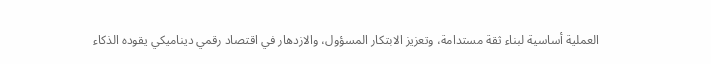العملية أساسية لبناء ثقة مستدامة، وتعزيز الابتكار المسؤول، والازدهار في اقتصاد رقمي ديناميكي يقوده الذكاء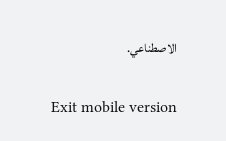الاصطناعي.

Exit mobile version